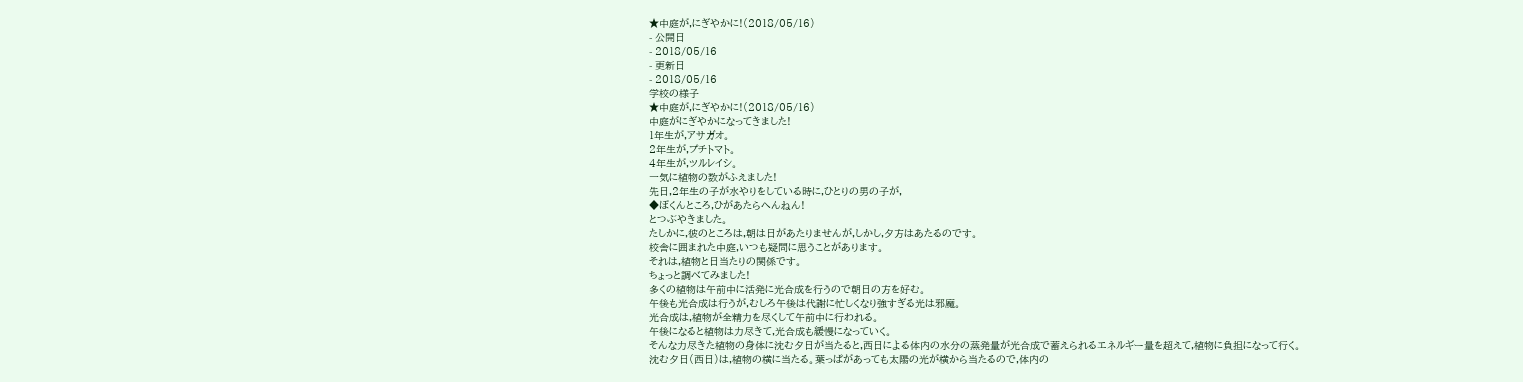★中庭が,にぎやかに!(2018/05/16)
- 公開日
- 2018/05/16
- 更新日
- 2018/05/16
学校の様子
★中庭が,にぎやかに!(2018/05/16)
中庭がにぎやかになってきました!
1年生が,アサガオ。
2年生が,プチトマト。
4年生が,ツルレイシ。
一気に植物の数がふえました!
先日,2年生の子が水やりをしている時に,ひとりの男の子が,
◆ぼくんところ,ひがあたらへんねん!
とつぶやきました。
たしかに,彼のところは,朝は日があたりませんが,しかし,夕方はあたるのです。
校舎に囲まれた中庭,いつも疑問に思うことがあります。
それは,植物と日当たりの関係です。
ちょっと調べてみました!
多くの植物は午前中に活発に光合成を行うので朝日の方を好む。
午後も光合成は行うが,むしろ午後は代謝に忙しくなり強すぎる光は邪魔。
光合成は,植物が全精力を尽くして午前中に行われる。
午後になると植物は力尽きて,光合成も緩慢になっていく。
そんな力尽きた植物の身体に沈む夕日が当たると,西日による体内の水分の蒸発量が光合成で蓄えられるエネルギー量を超えて,植物に負担になって行く。
沈む夕日(西日)は,植物の横に当たる。葉っぱがあっても太陽の光が横から当たるので,体内の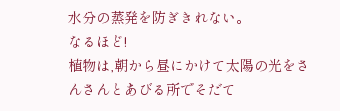水分の蒸発を防ぎきれない。
なるほど!
植物は,朝から昼にかけて太陽の光をさんさんとあびる所でそだて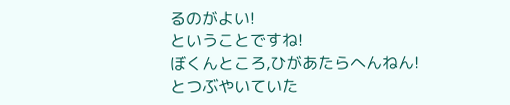るのがよい!
ということですね!
ぼくんところ,ひがあたらへんねん!
とつぶやいていた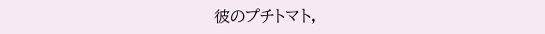彼のプチトマト,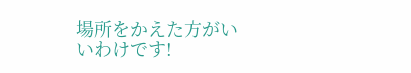場所をかえた方がいいわけです!